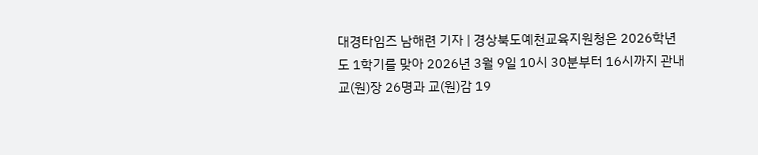대경타임즈 남해련 기자 | 경상북도예천교육지원청은 2026학년도 1학기를 맞아 2026년 3월 9일 10시 30분부터 16시까지 관내 교(원)장 26명과 교(원)감 19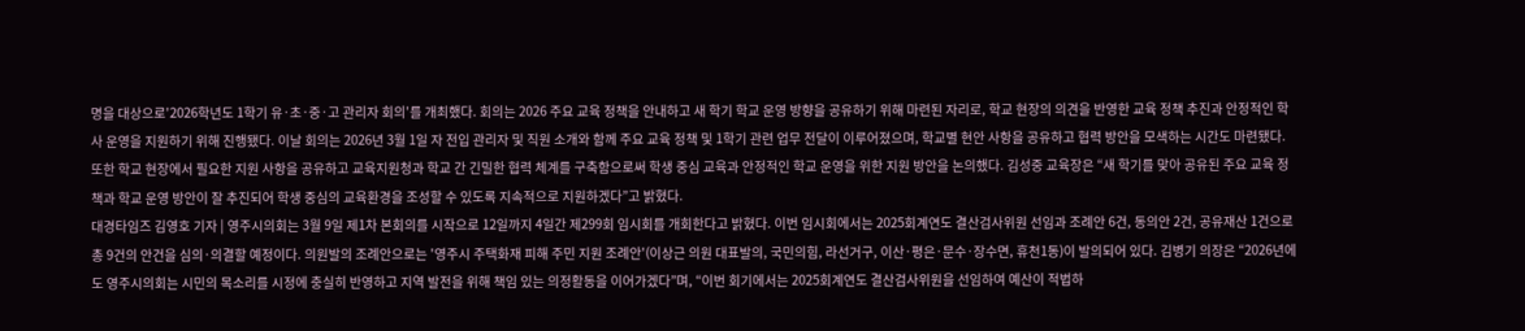명을 대상으로'2026학년도 1학기 유·초·중·고 관리자 회의'를 개최했다. 회의는 2026 주요 교육 정책을 안내하고 새 학기 학교 운영 방향을 공유하기 위해 마련된 자리로, 학교 현장의 의견을 반영한 교육 정책 추진과 안정적인 학사 운영을 지원하기 위해 진행됐다. 이날 회의는 2026년 3월 1일 자 전입 관리자 및 직원 소개와 함께 주요 교육 정책 및 1학기 관련 업무 전달이 이루어졌으며, 학교별 현안 사항을 공유하고 협력 방안을 모색하는 시간도 마련됐다. 또한 학교 현장에서 필요한 지원 사항을 공유하고 교육지원청과 학교 간 긴밀한 협력 체계를 구축함으로써 학생 중심 교육과 안정적인 학교 운영을 위한 지원 방안을 논의했다. 김성중 교육장은 “새 학기를 맞아 공유된 주요 교육 정책과 학교 운영 방안이 잘 추진되어 학생 중심의 교육환경을 조성할 수 있도록 지속적으로 지원하겠다”고 밝혔다.
대경타임즈 김영호 기자 | 영주시의회는 3월 9일 제1차 본회의를 시작으로 12일까지 4일간 제299회 임시회를 개회한다고 밝혔다. 이번 임시회에서는 2025회계연도 결산검사위원 선임과 조례안 6건, 동의안 2건, 공유재산 1건으로 총 9건의 안건을 심의·의결할 예정이다. 의원발의 조례안으로는 '영주시 주택화재 피해 주민 지원 조례안'(이상근 의원 대표발의, 국민의힘, 라선거구, 이산·평은·문수·장수면, 휴천1동)이 발의되어 있다. 김병기 의장은 “2026년에도 영주시의회는 시민의 목소리를 시정에 충실히 반영하고 지역 발전을 위해 책임 있는 의정활동을 이어가겠다”며, “이번 회기에서는 2025회계연도 결산검사위원을 선임하여 예산이 적법하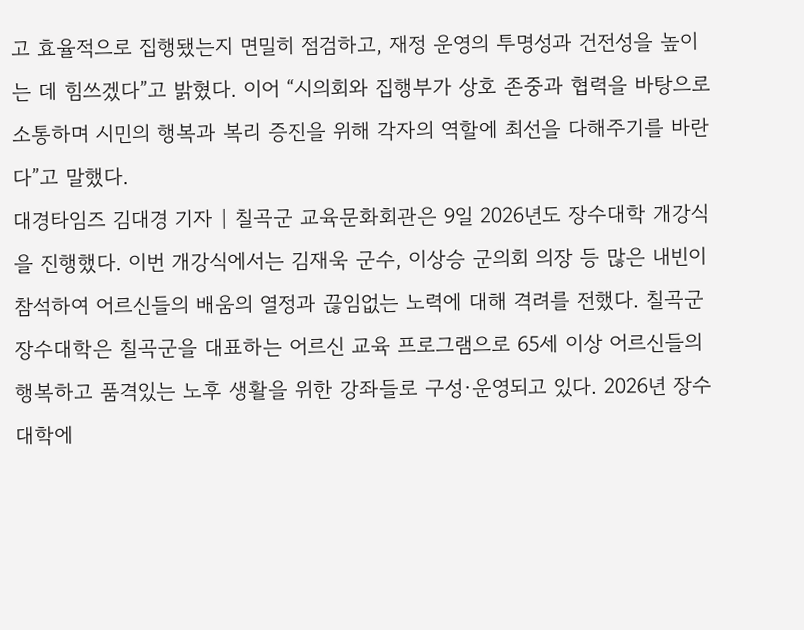고 효율적으로 집행됐는지 면밀히 점검하고, 재정 운영의 투명성과 건전성을 높이는 데 힘쓰겠다”고 밝혔다. 이어 “시의회와 집행부가 상호 존중과 협력을 바탕으로 소통하며 시민의 행복과 복리 증진을 위해 각자의 역할에 최선을 다해주기를 바란다”고 말했다.
대경타임즈 김대경 기자 | 칠곡군 교육문화회관은 9일 2026년도 장수대학 개강식을 진행했다. 이번 개강식에서는 김재욱 군수, 이상승 군의회 의장 등 많은 내빈이 참석하여 어르신들의 배움의 열정과 끊임없는 노력에 대해 격려를 전했다. 칠곡군 장수대학은 칠곡군을 대표하는 어르신 교육 프로그램으로 65세 이상 어르신들의 행복하고 품격있는 노후 생활을 위한 강좌들로 구성·운영되고 있다. 2026년 장수대학에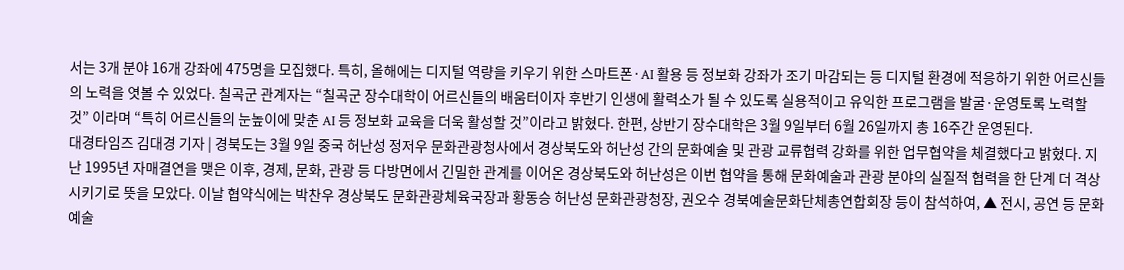서는 3개 분야 16개 강좌에 475명을 모집했다. 특히, 올해에는 디지털 역량을 키우기 위한 스마트폰·AI 활용 등 정보화 강좌가 조기 마감되는 등 디지털 환경에 적응하기 위한 어르신들의 노력을 엿볼 수 있었다. 칠곡군 관계자는 “칠곡군 장수대학이 어르신들의 배움터이자 후반기 인생에 활력소가 될 수 있도록 실용적이고 유익한 프로그램을 발굴·운영토록 노력할 것” 이라며 “특히 어르신들의 눈높이에 맞춘 AI 등 정보화 교육을 더욱 활성할 것”이라고 밝혔다. 한편, 상반기 장수대학은 3월 9일부터 6월 26일까지 총 16주간 운영된다.
대경타임즈 김대경 기자 | 경북도는 3월 9일 중국 허난성 정저우 문화관광청사에서 경상북도와 허난성 간의 문화예술 및 관광 교류협력 강화를 위한 업무협약을 체결했다고 밝혔다. 지난 1995년 자매결연을 맺은 이후, 경제, 문화, 관광 등 다방면에서 긴밀한 관계를 이어온 경상북도와 허난성은 이번 협약을 통해 문화예술과 관광 분야의 실질적 협력을 한 단계 더 격상시키기로 뜻을 모았다. 이날 협약식에는 박찬우 경상북도 문화관광체육국장과 황동승 허난성 문화관광청장, 권오수 경북예술문화단체총연합회장 등이 참석하여, ▲ 전시, 공연 등 문화예술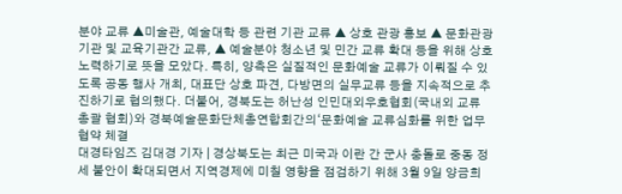분야 교류 ▲미술관, 예술대학 등 관련 기관 교류 ▲ 상호 관광 홍보 ▲ 문화관광 기관 및 교육기관간 교류, ▲ 예술분야 청소년 및 민간 교류 확대 등을 위해 상호 노력하기로 뜻을 모았다. 특히, 양측은 실질적인 문화예술 교류가 이뤄질 수 있도록 공동 행사 개최, 대표단 상호 파견, 다방면의 실무교류 등을 지속적으로 추진하기로 협의했다. 더불어, 경북도는 허난성 인민대외우호협회(국내외 교류 총괄 협회)와 경북예술문화단체총연합회간의‘문화예술 교류심화를 위한 업무협약 체결
대경타임즈 김대경 기자 | 경상북도는 최근 미국과 이란 간 군사 충돌로 중동 정세 불안이 확대되면서 지역경제에 미칠 영향을 점검하기 위해 3월 9일 양금희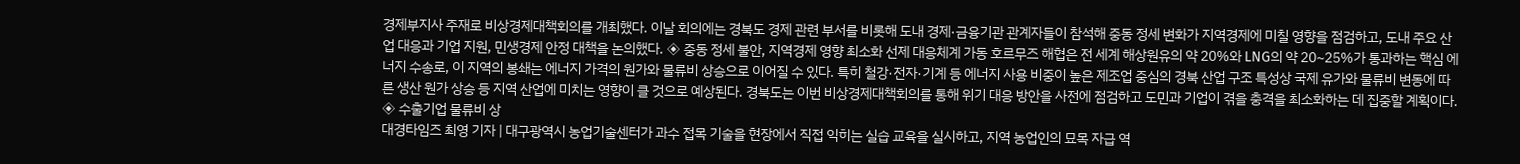경제부지사 주재로 비상경제대책회의를 개최했다. 이날 회의에는 경북도 경제 관련 부서를 비롯해 도내 경제·금융기관 관계자들이 참석해 중동 정세 변화가 지역경제에 미칠 영향을 점검하고, 도내 주요 산업 대응과 기업 지원, 민생경제 안정 대책을 논의했다. ◈ 중동 정세 불안, 지역경제 영향 최소화 선제 대응체계 가동 호르무즈 해협은 전 세계 해상원유의 약 20%와 LNG의 약 20~25%가 통과하는 핵심 에너지 수송로, 이 지역의 봉쇄는 에너지 가격의 원가와 물류비 상승으로 이어질 수 있다. 특히 철강·전자·기계 등 에너지 사용 비중이 높은 제조업 중심의 경북 산업 구조 특성상 국제 유가와 물류비 변동에 따른 생산 원가 상승 등 지역 산업에 미치는 영향이 클 것으로 예상된다. 경북도는 이번 비상경제대책회의를 통해 위기 대응 방안을 사전에 점검하고 도민과 기업이 겪을 충격을 최소화하는 데 집중할 계획이다. ◈ 수출기업 물류비 상
대경타임즈 최영 기자 | 대구광역시 농업기술센터가 과수 접목 기술을 현장에서 직접 익히는 실습 교육을 실시하고, 지역 농업인의 묘목 자급 역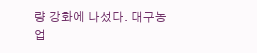량 강화에 나섰다. 대구농업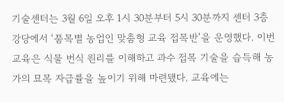기술센터는 3월 6일 오후 1시 30분부터 5시 30분까지 센터 3층 강당에서 ‘품목별 농업인 맞춤형 교육 접목반’을 운영했다. 이번 교육은 식물 번식 원리를 이해하고 과수 접목 기술을 습득해 농가의 묘목 자급률을 높이기 위해 마련됐다. 교육에는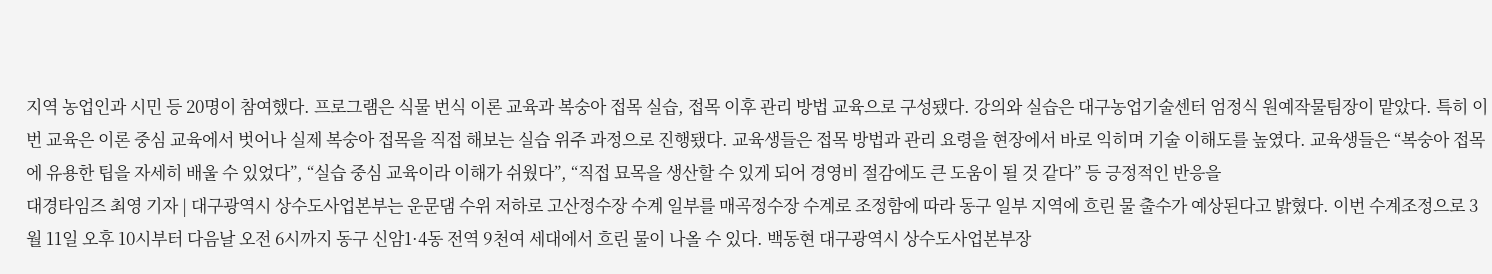지역 농업인과 시민 등 20명이 참여했다. 프로그램은 식물 번식 이론 교육과 복숭아 접목 실습, 접목 이후 관리 방법 교육으로 구성됐다. 강의와 실습은 대구농업기술센터 엄정식 원예작물팀장이 맡았다. 특히 이번 교육은 이론 중심 교육에서 벗어나 실제 복숭아 접목을 직접 해보는 실습 위주 과정으로 진행됐다. 교육생들은 접목 방법과 관리 요령을 현장에서 바로 익히며 기술 이해도를 높였다. 교육생들은 “복숭아 접목에 유용한 팁을 자세히 배울 수 있었다”, “실습 중심 교육이라 이해가 쉬웠다”, “직접 묘목을 생산할 수 있게 되어 경영비 절감에도 큰 도움이 될 것 같다” 등 긍정적인 반응을
대경타임즈 최영 기자 | 대구광역시 상수도사업본부는 운문댐 수위 저하로 고산정수장 수계 일부를 매곡정수장 수계로 조정함에 따라 동구 일부 지역에 흐린 물 출수가 예상된다고 밝혔다. 이번 수계조정으로 3월 11일 오후 10시부터 다음날 오전 6시까지 동구 신암1·4동 전역 9천여 세대에서 흐린 물이 나올 수 있다. 백동현 대구광역시 상수도사업본부장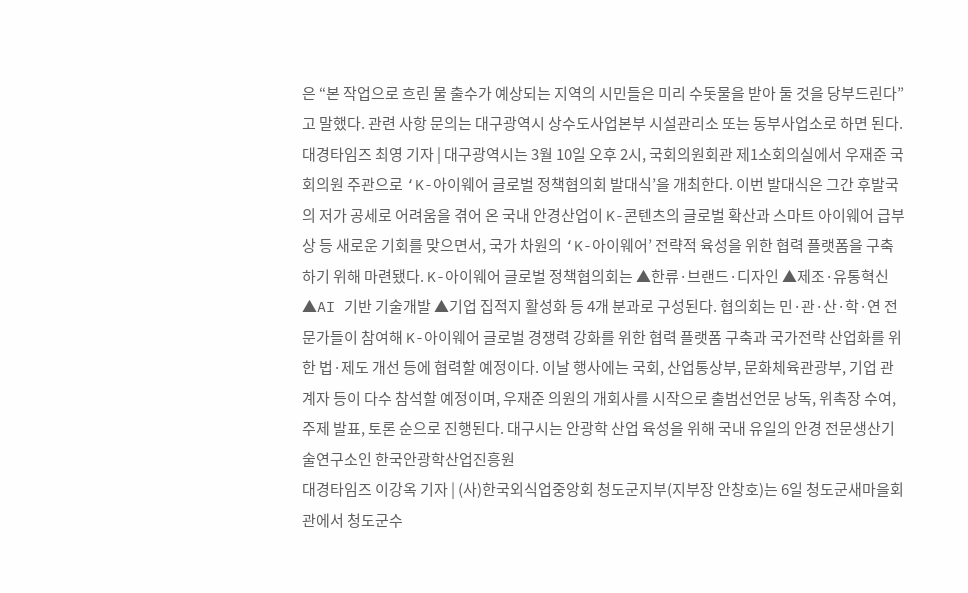은 “본 작업으로 흐린 물 출수가 예상되는 지역의 시민들은 미리 수돗물을 받아 둘 것을 당부드린다”고 말했다. 관련 사항 문의는 대구광역시 상수도사업본부 시설관리소 또는 동부사업소로 하면 된다.
대경타임즈 최영 기자 | 대구광역시는 3월 10일 오후 2시, 국회의원회관 제1소회의실에서 우재준 국회의원 주관으로 ‘K-아이웨어 글로벌 정책협의회 발대식’을 개최한다. 이번 발대식은 그간 후발국의 저가 공세로 어려움을 겪어 온 국내 안경산업이 K-콘텐츠의 글로벌 확산과 스마트 아이웨어 급부상 등 새로운 기회를 맞으면서, 국가 차원의 ‘K-아이웨어’ 전략적 육성을 위한 협력 플랫폼을 구축하기 위해 마련됐다. K-아이웨어 글로벌 정책협의회는 ▲한류·브랜드·디자인 ▲제조·유통혁신 ▲AI 기반 기술개발 ▲기업 집적지 활성화 등 4개 분과로 구성된다. 협의회는 민·관·산·학·연 전문가들이 참여해 K-아이웨어 글로벌 경쟁력 강화를 위한 협력 플랫폼 구축과 국가전략 산업화를 위한 법·제도 개선 등에 협력할 예정이다. 이날 행사에는 국회, 산업통상부, 문화체육관광부, 기업 관계자 등이 다수 참석할 예정이며, 우재준 의원의 개회사를 시작으로 출범선언문 낭독, 위촉장 수여, 주제 발표, 토론 순으로 진행된다. 대구시는 안광학 산업 육성을 위해 국내 유일의 안경 전문생산기술연구소인 한국안광학산업진흥원
대경타임즈 이강옥 기자 | (사)한국외식업중앙회 청도군지부(지부장 안창호)는 6일 청도군새마을회관에서 청도군수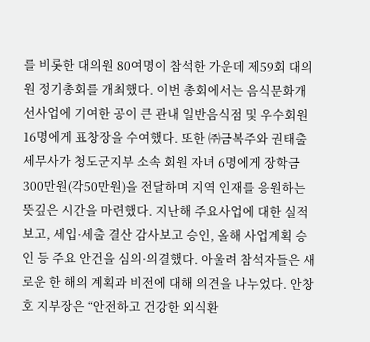를 비롯한 대의원 80여명이 참석한 가운데 제59회 대의원 정기총회를 개최했다. 이번 총회에서는 음식문화개선사업에 기여한 공이 큰 관내 일반음식점 및 우수회원 16명에게 표창장을 수여했다. 또한 ㈜금복주와 권태출 세무사가 청도군지부 소속 회원 자녀 6명에게 장학금 300만원(각50만원)을 전달하며 지역 인재를 응원하는 뜻깊은 시간을 마련했다. 지난해 주요사업에 대한 실적 보고, 세입·세출 결산 감사보고 승인, 올해 사업계획 승인 등 주요 안건을 심의·의결했다. 아울려 참석자들은 새로운 한 해의 계획과 비전에 대해 의견을 나누었다. 안창호 지부장은 “안전하고 건강한 외식환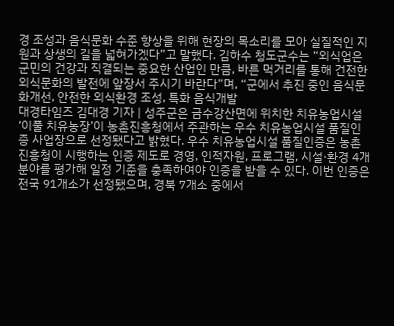경 조성과 음식문화 수준 향상을 위해 현장의 목소리를 모아 실질적인 지원과 상생의 길을 넓혀가겠다”고 말했다. 김하수 청도군수는 “외식업은 군민의 건강과 직결되는 중요한 산업인 만큼, 바른 먹거리를 통해 건전한 외식문화의 발전에 앞장서 주시기 바란다”며, “군에서 추진 중인 음식문화개선, 안전한 외식환경 조성, 특화 음식개발
대경타임즈 김대경 기자 | 성주군은 금수강산면에 위치한 치유농업시설 ‘이풀 치유농장’이 농촌진흥청에서 주관하는 우수 치유농업시설 품질인증 사업장으로 선정됐다고 밝혔다. 우수 치유농업시설 품질인증은 농촌진흥청이 시행하는 인증 제도로 경영, 인적자원, 프로그램, 시설·환경 4개 분야를 평가해 일정 기준을 충족하여야 인증을 받을 수 있다. 이번 인증은 전국 91개소가 선정됐으며, 경북 7개소 중에서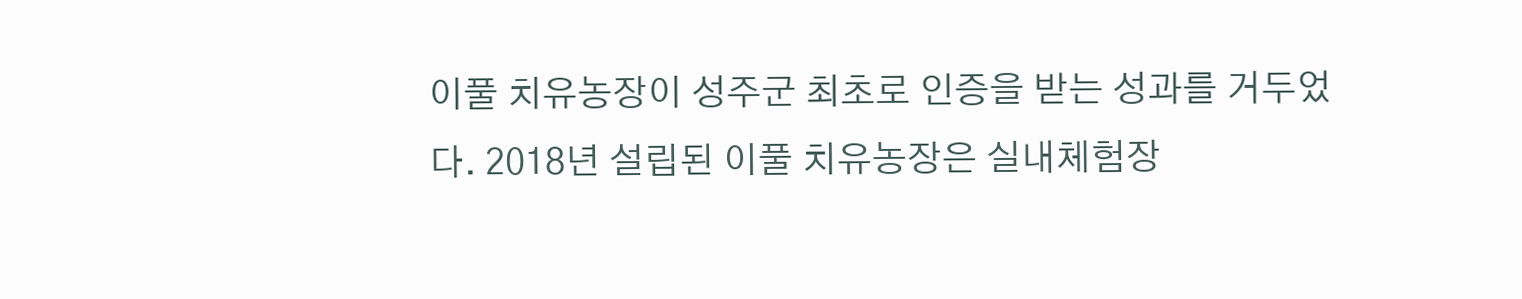이풀 치유농장이 성주군 최초로 인증을 받는 성과를 거두었다. 2018년 설립된 이풀 치유농장은 실내체험장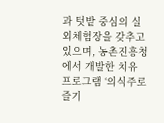과 텃밭 중심의 실외체험장을 갖추고 있으며, 농촌진흥청에서 개발한 치유 프로그램 ‘의식주로 즐기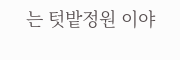는 텃밭정원 이야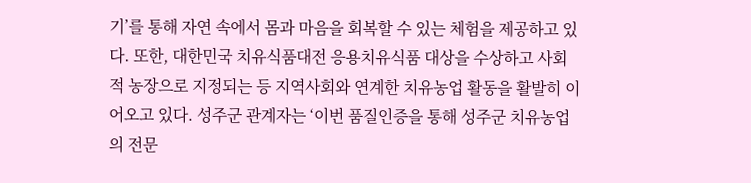기’를 통해 자연 속에서 몸과 마음을 회복할 수 있는 체험을 제공하고 있다. 또한, 대한민국 치유식품대전 응용치유식품 대상을 수상하고 사회적 농장으로 지정되는 등 지역사회와 연계한 치유농업 활동을 활발히 이어오고 있다. 성주군 관계자는 ‘이번 품질인증을 통해 성주군 치유농업의 전문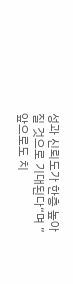성과 신뢰도가 한층 높아질 것으로 기대된다“며 ”앞으로도 치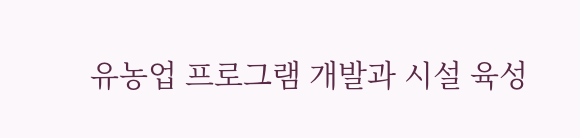유농업 프로그램 개발과 시설 육성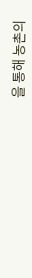을 통해 농촌의